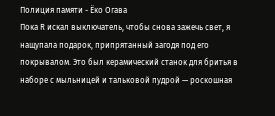Полиция памяти - Ёко Огава
Пока R искал выключатель, чтобы снова зажечь свет, я нащупала подарок, припрятанный загодя под его покрывалом. Это был керамический станок для бритья в наборе с мыльницей и тальковой пудрой — роскошная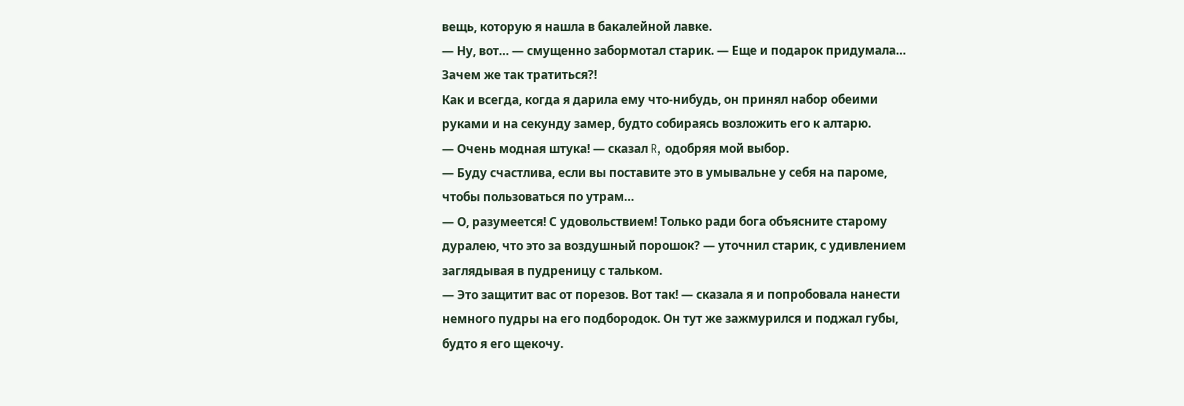вещь, которую я нашла в бакалейной лавке.
— Ну, вот… — смущенно забормотал старик. — Еще и подарок придумала… Зачем же так тратиться?!
Как и всегда, когда я дарила ему что-нибудь, он принял набор обеими руками и на секунду замер, будто собираясь возложить его к алтарю.
— Очень модная штука! — сказал R, одобряя мой выбор.
— Буду счастлива, если вы поставите это в умывальне у себя на пароме, чтобы пользоваться по утрам…
— О, разумеется! С удовольствием! Только ради бога объясните старому дуралею, что это за воздушный порошок? — уточнил старик, с удивлением заглядывая в пудреницу с тальком.
— Это защитит вас от порезов. Вот так! — сказала я и попробовала нанести немного пудры на его подбородок. Он тут же зажмурился и поджал губы, будто я его щекочу.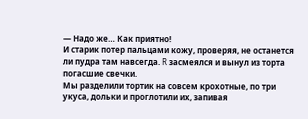— Надо же… Как приятно!
И старик потер пальцами кожу, проверяя, не останется ли пудра там навсегда. R засмеялся и вынул из торта погасшие свечки.
Мы разделили тортик на совсем крохотные, по три укуса, дольки и проглотили их, запивая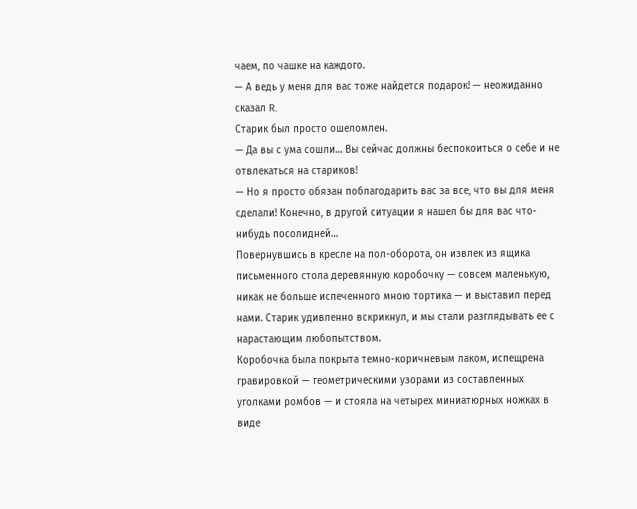чаем, по чашке на каждого.
— А ведь у меня для вас тоже найдется подарок! — неожиданно сказал R.
Старик был просто ошеломлен.
— Да вы с ума сошли… Вы сейчас должны беспокоиться о себе и не отвлекаться на стариков!
— Но я просто обязан поблагодарить вас за все, что вы для меня сделали! Конечно, в другой ситуации я нашел бы для вас что-нибудь посолидней…
Повернувшись в кресле на пол-оборота, он извлек из ящика письменного стола деревянную коробочку — совсем маленькую, никак не больше испеченного мною тортика — и выставил перед нами. Старик удивленно вскрикнул, и мы стали разглядывать ее с нарастающим любопытством.
Коробочка была покрыта темно-коричневым лаком, испещрена гравировкой — геометрическими узорами из составленных уголками ромбов — и стояла на четырех миниатюрных ножках в виде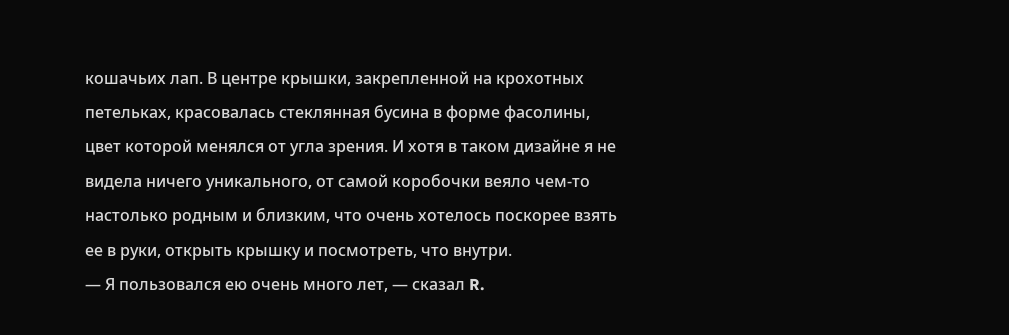кошачьих лап. В центре крышки, закрепленной на крохотных петельках, красовалась стеклянная бусина в форме фасолины, цвет которой менялся от угла зрения. И хотя в таком дизайне я не видела ничего уникального, от самой коробочки веяло чем-то настолько родным и близким, что очень хотелось поскорее взять ее в руки, открыть крышку и посмотреть, что внутри.
— Я пользовался ею очень много лет, — сказал R.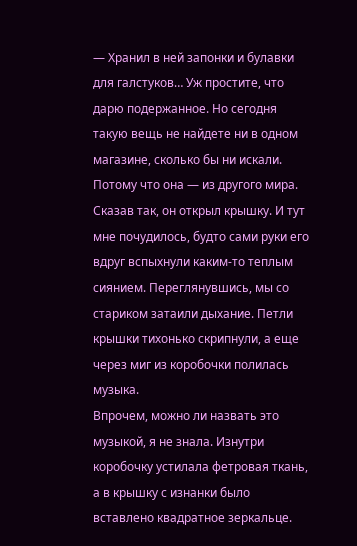— Хранил в ней запонки и булавки для галстуков… Уж простите, что дарю подержанное. Но сегодня такую вещь не найдете ни в одном магазине, сколько бы ни искали. Потому что она — из другого мира.
Сказав так, он открыл крышку. И тут мне почудилось, будто сами руки его вдруг вспыхнули каким-то теплым сиянием. Переглянувшись, мы со стариком затаили дыхание. Петли крышки тихонько скрипнули, а еще через миг из коробочки полилась музыка.
Впрочем, можно ли назвать это музыкой, я не знала. Изнутри коробочку устилала фетровая ткань, а в крышку с изнанки было вставлено квадратное зеркальце.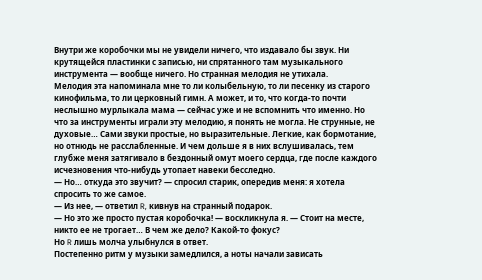Внутри же коробочки мы не увидели ничего, что издавало бы звук. Ни крутящейся пластинки с записью, ни спрятанного там музыкального инструмента — вообще ничего. Но странная мелодия не утихала.
Мелодия эта напоминала мне то ли колыбельную, то ли песенку из старого кинофильма, то ли церковный гимн. А может, и то, что когда-то почти неслышно мурлыкала мама — сейчас уже и не вспомнить что именно. Но что за инструменты играли эту мелодию, я понять не могла. Не струнные, не духовые… Сами звуки простые, но выразительные. Легкие, как бормотание, но отнюдь не расслабленные. И чем дольше я в них вслушивалась, тем глубже меня затягивало в бездонный омут моего сердца, где после каждого исчезновения что-нибудь утопает навеки бесследно.
— Но… откуда это звучит? — спросил старик, опередив меня: я хотела спросить то же самое.
— Из нее, — ответил R, кивнув на странный подарок.
— Но это же просто пустая коробочка! — воскликнула я. — Стоит на месте, никто ее не трогает… В чем же дело? Какой-то фокус?
Но R лишь молча улыбнулся в ответ.
Постепенно ритм у музыки замедлился, а ноты начали зависать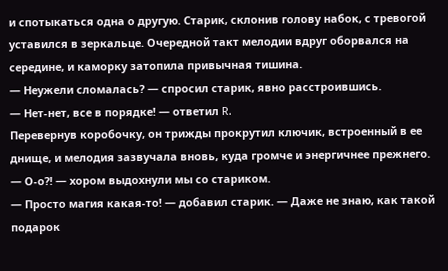и спотыкаться одна о другую. Старик, склонив голову набок, с тревогой уставился в зеркальце. Очередной такт мелодии вдруг оборвался на середине, и каморку затопила привычная тишина.
— Неужели сломалась? — спросил старик, явно расстроившись.
— Нет-нет, все в порядке! — ответил R.
Перевернув коробочку, он трижды прокрутил ключик, встроенный в ее днище, и мелодия зазвучала вновь, куда громче и энергичнее прежнего.
— О-о?! — хором выдохнули мы со стариком.
— Просто магия какая-то! — добавил старик. — Даже не знаю, как такой подарок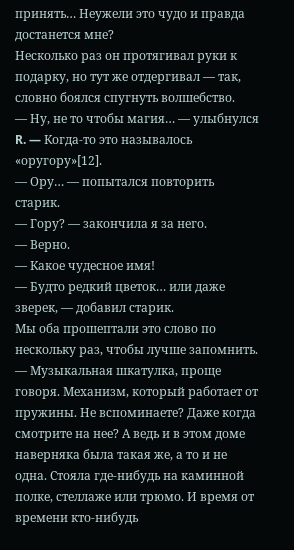принять… Неужели это чудо и правда достанется мне?
Несколько раз он протягивал руки к подарку, но тут же отдергивал — так, словно боялся спугнуть волшебство.
— Ну, не то чтобы магия… — улыбнулся R. — Когда-то это называлось «оругору»[12].
— Ору… — попытался повторить старик.
— Гору? — закончила я за него.
— Верно.
— Какое чудесное имя!
— Будто редкий цветок… или даже зверек, — добавил старик.
Мы оба прошептали это слово по нескольку раз, чтобы лучше запомнить.
— Музыкальная шкатулка, проще говоря. Механизм, который работает от пружины. Не вспоминаете? Даже когда смотрите на нее? А ведь и в этом доме наверняка была такая же, а то и не одна. Стояла где-нибудь на каминной полке, стеллаже или трюмо. И время от времени кто-нибудь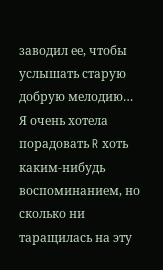заводил ее, чтобы услышать старую добрую мелодию…
Я очень хотела порадовать R хоть каким-нибудь воспоминанием, но сколько ни таращилась на эту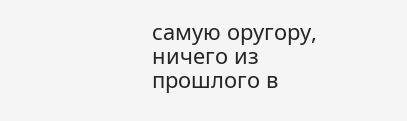самую оругору, ничего из прошлого в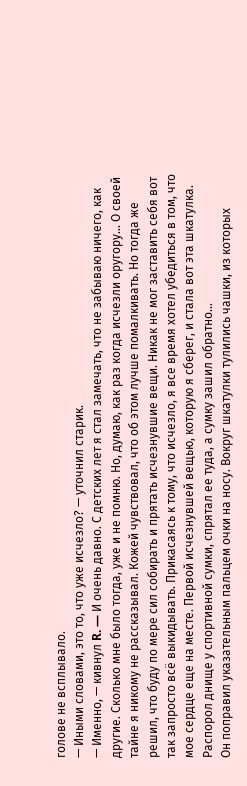голове не всплывало.
— Иными словами, это то, что уже исчезло? — уточнил старик.
— Именно, — кивнул R. — И очень давно. С детских лет я стал замечать, что не забываю ничего, как другие. Сколько мне было тогда, уже и не помню. Но, думаю, как раз когда исчезли оругору… О своей тайне я никому не рассказывал. Кожей чувствовал, что об этом лучше помалкивать. Но тогда же решил, что буду по мере сил собирать и прятать исчезнувшие вещи. Никак не мог заставить себя вот так запросто всё выкидывать. Прикасаясь к тому, что исчезло, я все время хотел убедиться в том, что мое сердце еще на месте. Первой исчезнувшей вещью, которую я сберег, и стала вот эта шкатулка. Распорол днище у спортивной сумки, спрятал ее туда, а сумку зашил обратно…
Он поправил указательным пальцем очки на носу. Вокруг шкатулки тулились чашки, из которых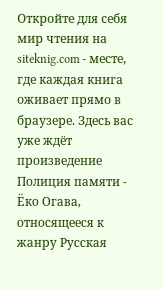Откройте для себя мир чтения на siteknig.com - месте, где каждая книга оживает прямо в браузере. Здесь вас уже ждёт произведение Полиция памяти - Ёко Огава, относящееся к жанру Русская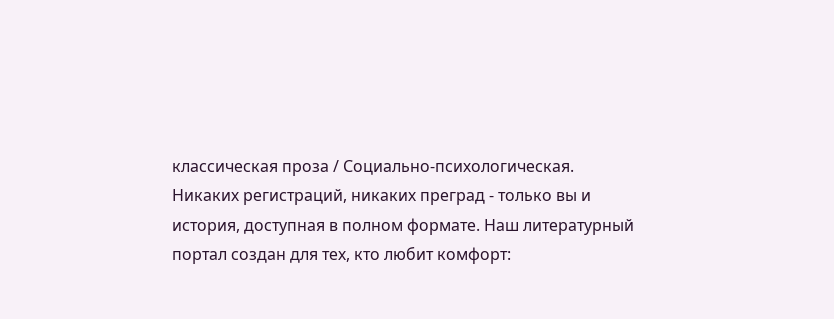классическая проза / Социально-психологическая. Никаких регистраций, никаких преград - только вы и история, доступная в полном формате. Наш литературный портал создан для тех, кто любит комфорт: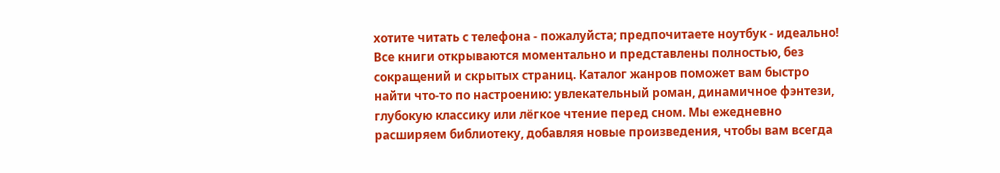хотите читать с телефона - пожалуйста; предпочитаете ноутбук - идеально! Все книги открываются моментально и представлены полностью, без сокращений и скрытых страниц. Каталог жанров поможет вам быстро найти что-то по настроению: увлекательный роман, динамичное фэнтези, глубокую классику или лёгкое чтение перед сном. Мы ежедневно расширяем библиотеку, добавляя новые произведения, чтобы вам всегда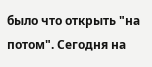было что открыть "на потом". Сегодня на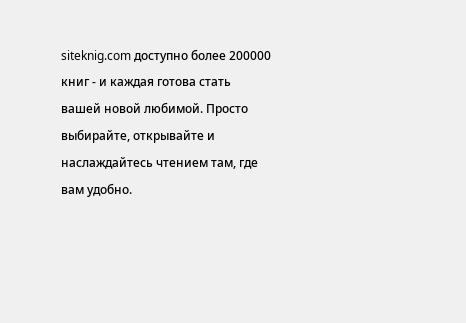siteknig.com доступно более 200000 книг - и каждая готова стать вашей новой любимой. Просто выбирайте, открывайте и наслаждайтесь чтением там, где вам удобно.